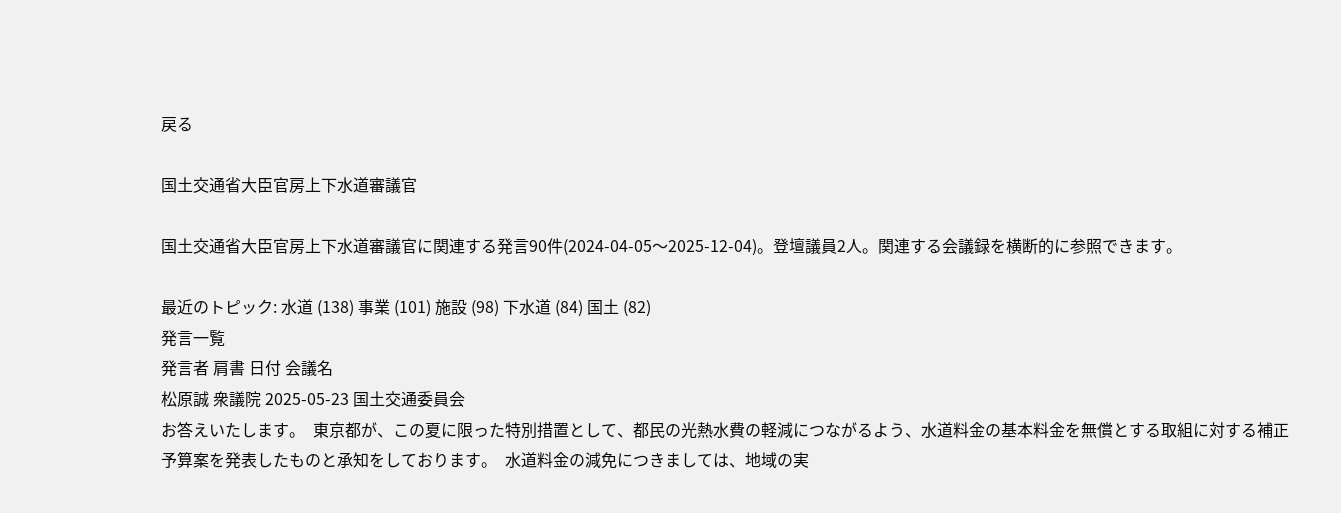戻る

国土交通省大臣官房上下水道審議官

国土交通省大臣官房上下水道審議官に関連する発言90件(2024-04-05〜2025-12-04)。登壇議員2人。関連する会議録を横断的に参照できます。

最近のトピック: 水道 (138) 事業 (101) 施設 (98) 下水道 (84) 国土 (82)
発言一覧
発言者 肩書 日付 会議名
松原誠 衆議院 2025-05-23 国土交通委員会
お答えいたします。  東京都が、この夏に限った特別措置として、都民の光熱水費の軽減につながるよう、水道料金の基本料金を無償とする取組に対する補正予算案を発表したものと承知をしております。  水道料金の減免につきましては、地域の実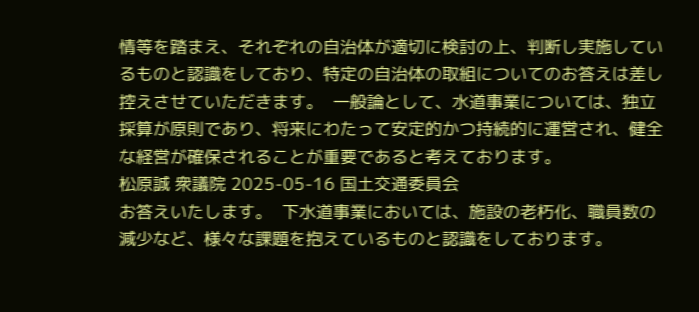情等を踏まえ、それぞれの自治体が適切に検討の上、判断し実施しているものと認識をしており、特定の自治体の取組についてのお答えは差し控えさせていただきます。  一般論として、水道事業については、独立採算が原則であり、将来にわたって安定的かつ持続的に運営され、健全な経営が確保されることが重要であると考えております。
松原誠 衆議院 2025-05-16 国土交通委員会
お答えいたします。  下水道事業においては、施設の老朽化、職員数の減少など、様々な課題を抱えているものと認識をしております。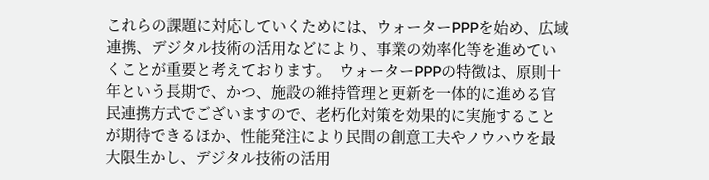これらの課題に対応していくためには、ウォーターPPPを始め、広域連携、デジタル技術の活用などにより、事業の効率化等を進めていくことが重要と考えております。  ウォーターPPPの特徴は、原則十年という長期で、かつ、施設の維持管理と更新を一体的に進める官民連携方式でございますので、老朽化対策を効果的に実施することが期待できるほか、性能発注により民間の創意工夫やノウハウを最大限生かし、デジタル技術の活用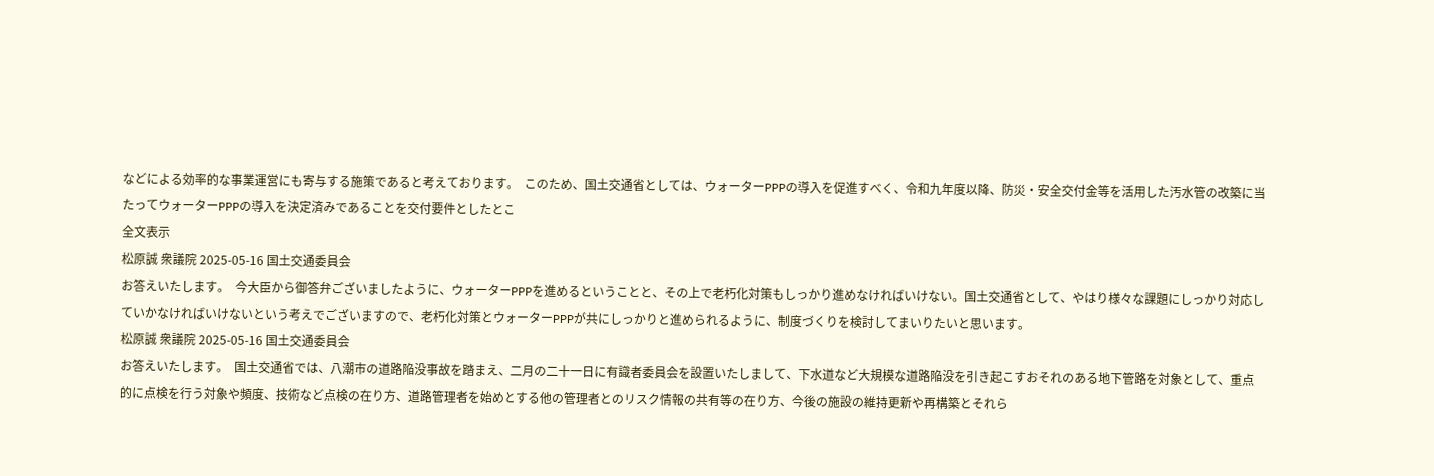などによる効率的な事業運営にも寄与する施策であると考えております。  このため、国土交通省としては、ウォーターPPPの導入を促進すべく、令和九年度以降、防災・安全交付金等を活用した汚水管の改築に当たってウォーターPPPの導入を決定済みであることを交付要件としたとこ
全文表示
松原誠 衆議院 2025-05-16 国土交通委員会
お答えいたします。  今大臣から御答弁ございましたように、ウォーターPPPを進めるということと、その上で老朽化対策もしっかり進めなければいけない。国土交通省として、やはり様々な課題にしっかり対応していかなければいけないという考えでございますので、老朽化対策とウォーターPPPが共にしっかりと進められるように、制度づくりを検討してまいりたいと思います。
松原誠 衆議院 2025-05-16 国土交通委員会
お答えいたします。  国土交通省では、八潮市の道路陥没事故を踏まえ、二月の二十一日に有識者委員会を設置いたしまして、下水道など大規模な道路陥没を引き起こすおそれのある地下管路を対象として、重点的に点検を行う対象や頻度、技術など点検の在り方、道路管理者を始めとする他の管理者とのリスク情報の共有等の在り方、今後の施設の維持更新や再構築とそれら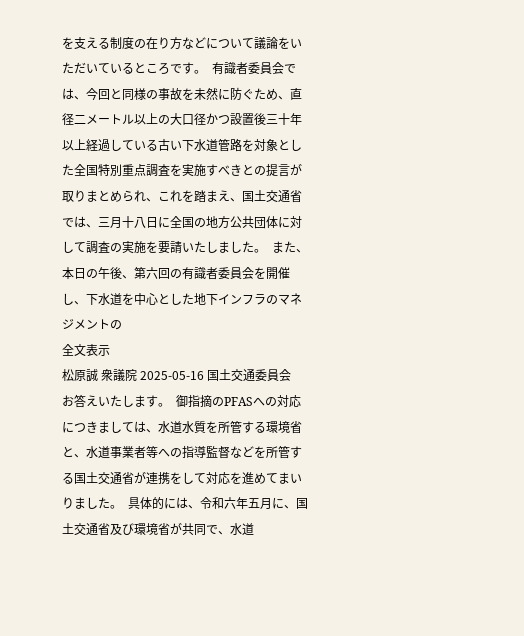を支える制度の在り方などについて議論をいただいているところです。  有識者委員会では、今回と同様の事故を未然に防ぐため、直径二メートル以上の大口径かつ設置後三十年以上経過している古い下水道管路を対象とした全国特別重点調査を実施すべきとの提言が取りまとめられ、これを踏まえ、国土交通省では、三月十八日に全国の地方公共団体に対して調査の実施を要請いたしました。  また、本日の午後、第六回の有識者委員会を開催し、下水道を中心とした地下インフラのマネジメントの
全文表示
松原誠 衆議院 2025-05-16 国土交通委員会
お答えいたします。  御指摘のPFASへの対応につきましては、水道水質を所管する環境省と、水道事業者等への指導監督などを所管する国土交通省が連携をして対応を進めてまいりました。  具体的には、令和六年五月に、国土交通省及び環境省が共同で、水道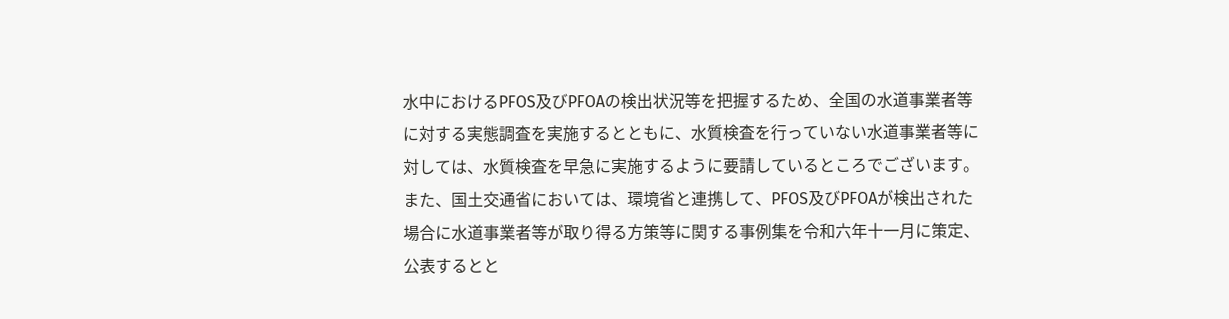水中におけるPFOS及びPFOAの検出状況等を把握するため、全国の水道事業者等に対する実態調査を実施するとともに、水質検査を行っていない水道事業者等に対しては、水質検査を早急に実施するように要請しているところでございます。  また、国土交通省においては、環境省と連携して、PFOS及びPFOAが検出された場合に水道事業者等が取り得る方策等に関する事例集を令和六年十一月に策定、公表するとと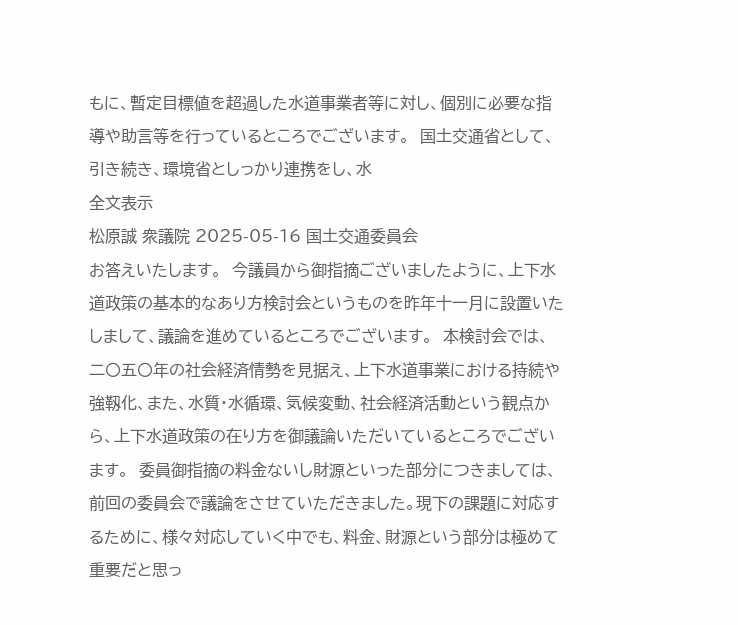もに、暫定目標値を超過した水道事業者等に対し、個別に必要な指導や助言等を行っているところでございます。  国土交通省として、引き続き、環境省としっかり連携をし、水
全文表示
松原誠 衆議院 2025-05-16 国土交通委員会
お答えいたします。  今議員から御指摘ございましたように、上下水道政策の基本的なあり方検討会というものを昨年十一月に設置いたしまして、議論を進めているところでございます。  本検討会では、二〇五〇年の社会経済情勢を見据え、上下水道事業における持続や強靱化、また、水質・水循環、気候変動、社会経済活動という観点から、上下水道政策の在り方を御議論いただいているところでございます。  委員御指摘の料金ないし財源といった部分につきましては、前回の委員会で議論をさせていただきました。現下の課題に対応するために、様々対応していく中でも、料金、財源という部分は極めて重要だと思っ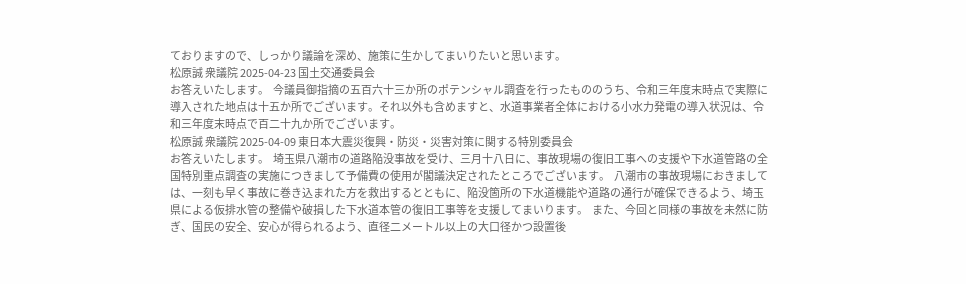ておりますので、しっかり議論を深め、施策に生かしてまいりたいと思います。
松原誠 衆議院 2025-04-23 国土交通委員会
お答えいたします。  今議員御指摘の五百六十三か所のポテンシャル調査を行ったもののうち、令和三年度末時点で実際に導入された地点は十五か所でございます。それ以外も含めますと、水道事業者全体における小水力発電の導入状況は、令和三年度末時点で百二十九か所でございます。
松原誠 衆議院 2025-04-09 東日本大震災復興・防災・災害対策に関する特別委員会
お答えいたします。  埼玉県八潮市の道路陥没事故を受け、三月十八日に、事故現場の復旧工事への支援や下水道管路の全国特別重点調査の実施につきまして予備費の使用が閣議決定されたところでございます。  八潮市の事故現場におきましては、一刻も早く事故に巻き込まれた方を救出するとともに、陥没箇所の下水道機能や道路の通行が確保できるよう、埼玉県による仮排水管の整備や破損した下水道本管の復旧工事等を支援してまいります。  また、今回と同様の事故を未然に防ぎ、国民の安全、安心が得られるよう、直径二メートル以上の大口径かつ設置後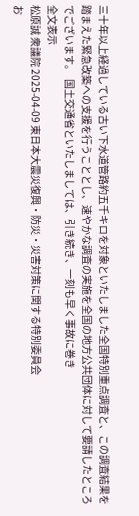三十年以上経過している古い下水道管路約五千キロを対象といたしました全国特別重点調査と、この調査結果を踏まえた緊急改築への支援を行うこととし、速やかな調査の実施を全国の地方公共団体に対して要請したところでございます。  国土交通省といたしましては、引き続き、一刻も早く事故に巻き
全文表示
松原誠 衆議院 2025-04-09 東日本大震災復興・防災・災害対策に関する特別委員会
お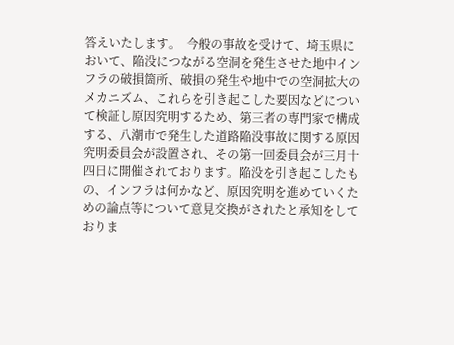答えいたします。  今般の事故を受けて、埼玉県において、陥没につながる空洞を発生させた地中インフラの破損箇所、破損の発生や地中での空洞拡大のメカニズム、これらを引き起こした要因などについて検証し原因究明するため、第三者の専門家で構成する、八潮市で発生した道路陥没事故に関する原因究明委員会が設置され、その第一回委員会が三月十四日に開催されております。陥没を引き起こしたもの、インフラは何かなど、原因究明を進めていくための論点等について意見交換がされたと承知をしておりま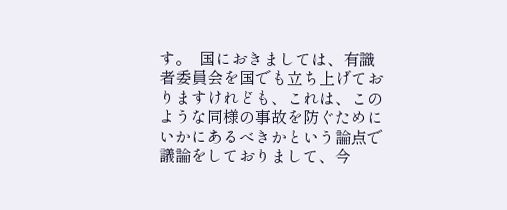す。  国におきましては、有識者委員会を国でも立ち上げておりますけれども、これは、このような同様の事故を防ぐためにいかにあるべきかという論点で議論をしておりまして、今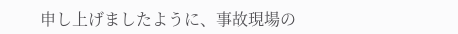申し上げましたように、事故現場の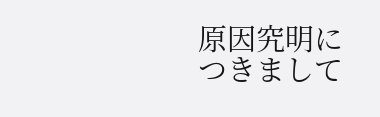原因究明につきまして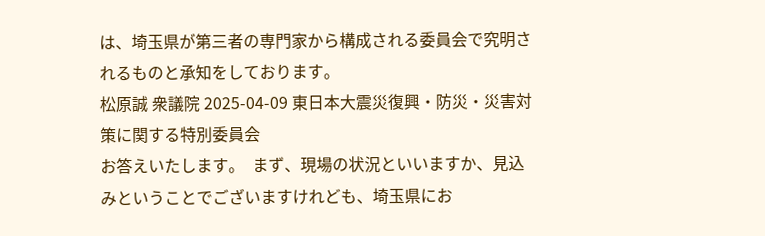は、埼玉県が第三者の専門家から構成される委員会で究明されるものと承知をしております。
松原誠 衆議院 2025-04-09 東日本大震災復興・防災・災害対策に関する特別委員会
お答えいたします。  まず、現場の状況といいますか、見込みということでございますけれども、埼玉県にお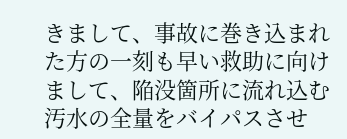きまして、事故に巻き込まれた方の一刻も早い救助に向けまして、陥没箇所に流れ込む汚水の全量をバイパスさせ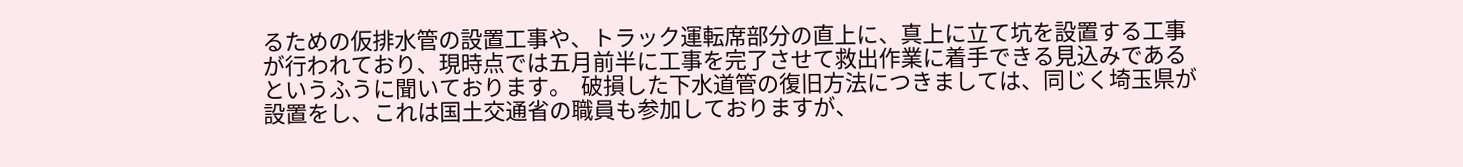るための仮排水管の設置工事や、トラック運転席部分の直上に、真上に立て坑を設置する工事が行われており、現時点では五月前半に工事を完了させて救出作業に着手できる見込みであるというふうに聞いております。  破損した下水道管の復旧方法につきましては、同じく埼玉県が設置をし、これは国土交通省の職員も参加しておりますが、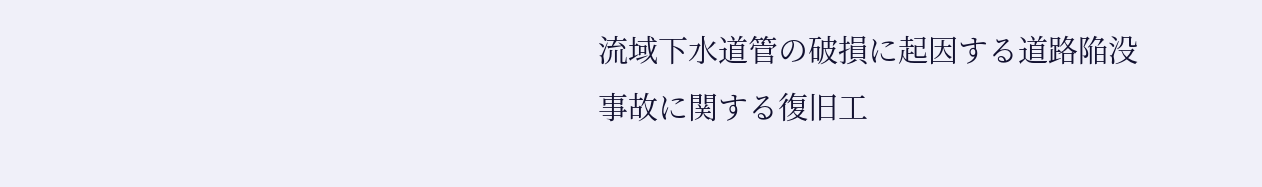流域下水道管の破損に起因する道路陥没事故に関する復旧工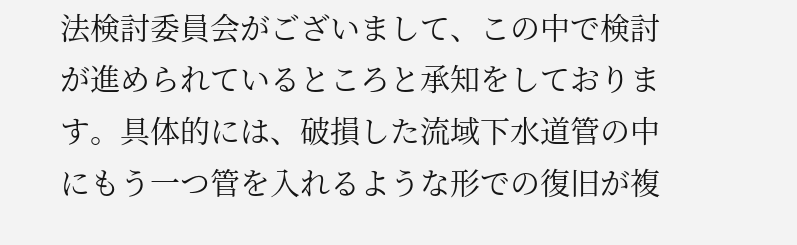法検討委員会がございまして、この中で検討が進められているところと承知をしております。具体的には、破損した流域下水道管の中にもう一つ管を入れるような形での復旧が複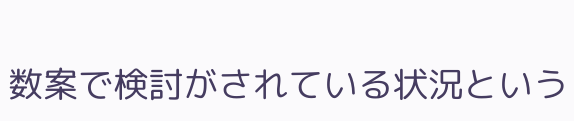数案で検討がされている状況という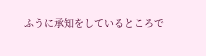ふうに承知をしているところで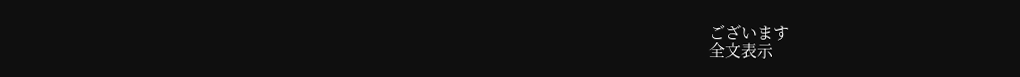ございます
全文表示